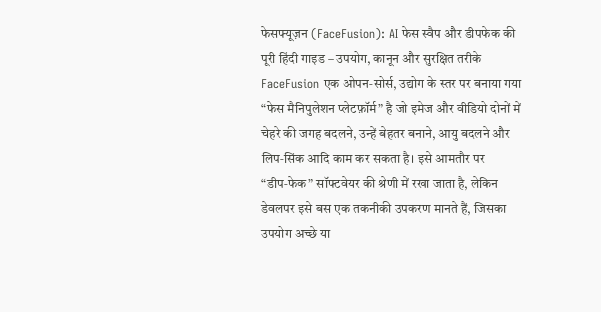फेसफ्यूज़न (FaceFusion): AI फेस स्वैप और डीपफेक की पूरी हिंदी गाइड – उपयोग, कानून और सुरक्षित तरीके
FaceFusion एक ओपन‑सोर्स, उद्योग के स्तर पर बनाया गया “फेस मैनिपुलेशन प्लेटफ़ॉर्म” है जो इमेज और वीडियो दोनों में चेहरे की जगह बदलने, उन्हें बेहतर बनाने, आयु बदलने और लिप‑सिंक आदि काम कर सकता है। इसे आमतौर पर “डीप‑फेक” सॉफ्टवेयर की श्रेणी में रखा जाता है, लेकिन डेवलपर इसे बस एक तकनीकी उपकरण मानते हैं, जिसका उपयोग अच्छे या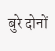बुरे दोनों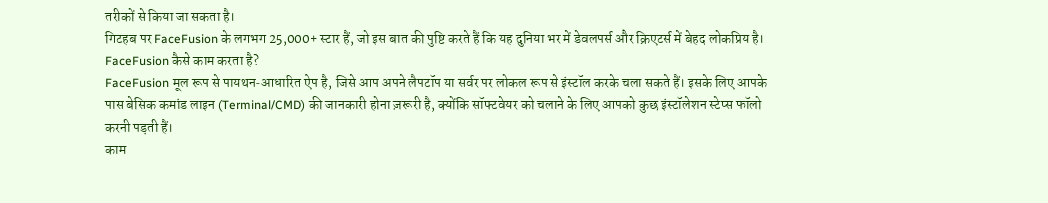तरीकों से किया जा सकता है।
गिटहब पर FaceFusion के लगभग 25,000+ स्टार हैं, जो इस बात की पुष्टि करते हैं कि यह दुनिया भर में डेवलपर्स और क्रिएटर्स में बेहद लोकप्रिय है।
FaceFusion कैसे काम करता है?
FaceFusion मूल रूप से पायथन‑आधारित ऐप है, जिसे आप अपने लैपटॉप या सर्वर पर लोकल रूप से इंस्टॉल करके चला सकते हैं। इसके लिए आपके पास बेसिक कमांड लाइन (Terminal/CMD) की जानकारी होना ज़रूरी है, क्योंकि सॉफ्टवेयर को चलाने के लिए आपको कुछ इंस्टॉलेशन स्टेप्स फॉलो करनी पड़ती हैं।
काम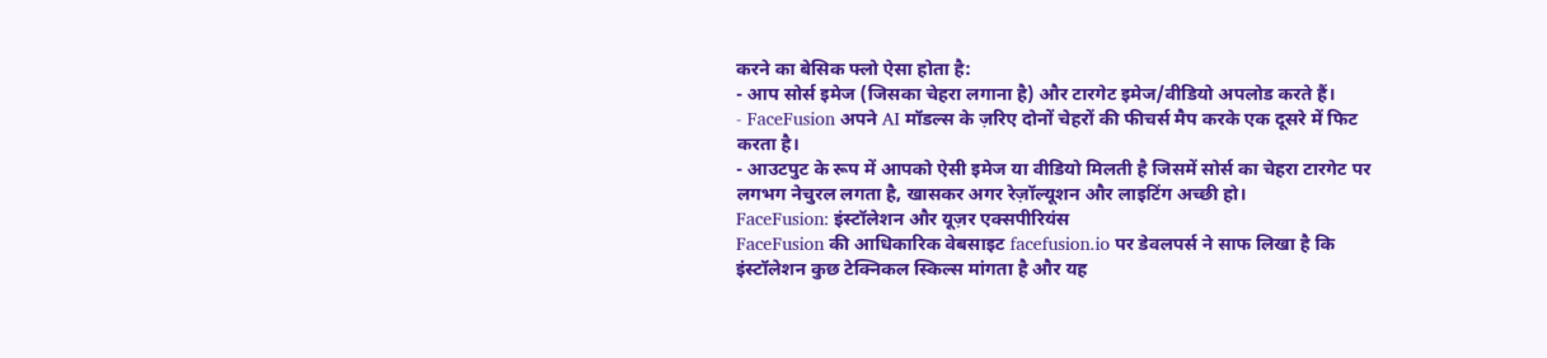करने का बेसिक फ्लो ऐसा होता है:
- आप सोर्स इमेज (जिसका चेहरा लगाना है) और टारगेट इमेज/वीडियो अपलोड करते हैं।
- FaceFusion अपने AI मॉडल्स के ज़रिए दोनों चेहरों की फीचर्स मैप करके एक दूसरे में फिट करता है।
- आउटपुट के रूप में आपको ऐसी इमेज या वीडियो मिलती है जिसमें सोर्स का चेहरा टारगेट पर लगभग नेचुरल लगता है, खासकर अगर रेज़ॉल्यूशन और लाइटिंग अच्छी हो।
FaceFusion: इंस्टॉलेशन और यूज़र एक्सपीरियंस
FaceFusion की आधिकारिक वेबसाइट facefusion.io पर डेवलपर्स ने साफ लिखा है कि इंस्टॉलेशन कुछ टेक्निकल स्किल्स मांगता है और यह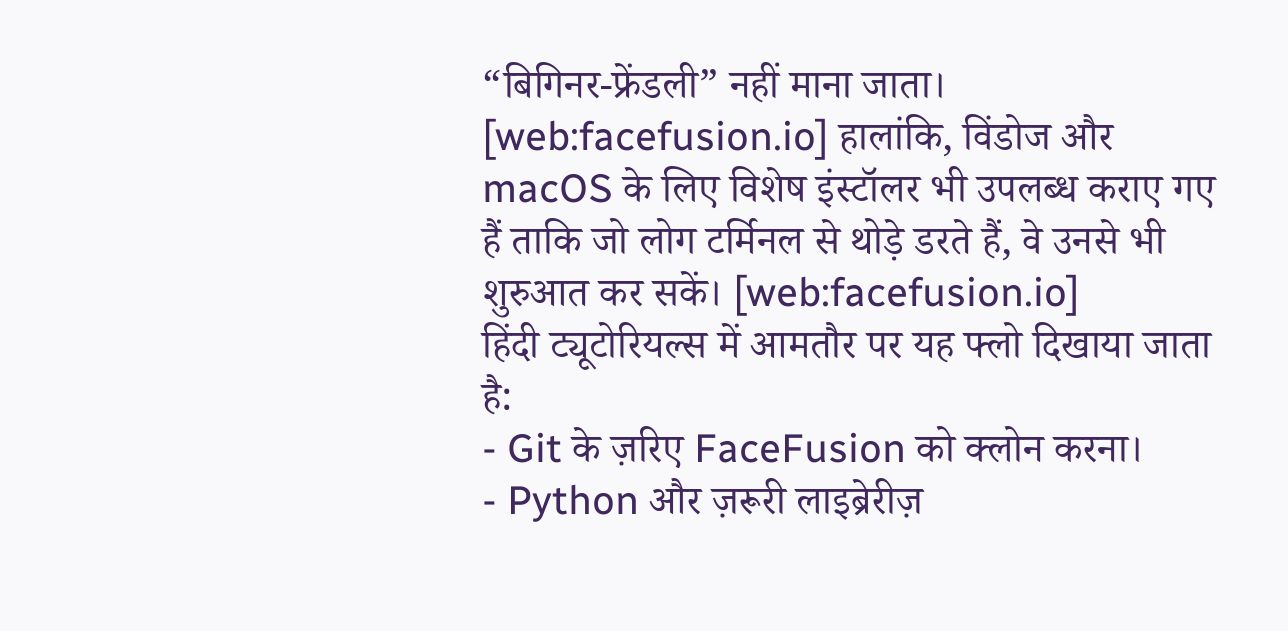“बिगिनर‑फ्रेंडली” नहीं माना जाता। [web:facefusion.io] हालांकि, विंडोज और macOS के लिए विशेष इंस्टॉलर भी उपलब्ध कराए गए हैं ताकि जो लोग टर्मिनल से थोड़े डरते हैं, वे उनसे भी शुरुआत कर सकें। [web:facefusion.io]
हिंदी ट्यूटोरियल्स में आमतौर पर यह फ्लो दिखाया जाता है:
- Git के ज़रिए FaceFusion को क्लोन करना।
- Python और ज़रूरी लाइब्रेरीज़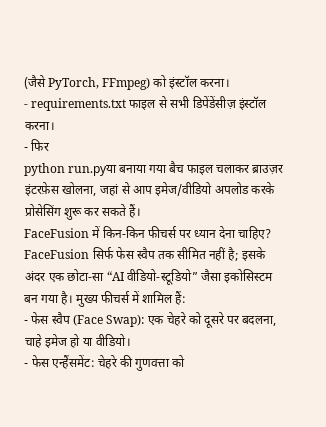(जैसे PyTorch, FFmpeg) को इंस्टॉल करना।
- requirements.txt फाइल से सभी डिपेंडेंसीज़ इंस्टॉल करना।
- फिर
python run.pyया बनाया गया बैच फाइल चलाकर ब्राउज़र इंटरफ़ेस खोलना, जहां से आप इमेज/वीडियो अपलोड करके प्रोसेसिंग शुरू कर सकते हैं।
FaceFusion में किन‑किन फीचर्स पर ध्यान देना चाहिए?
FaceFusion सिर्फ फेस स्वैप तक सीमित नहीं है; इसके अंदर एक छोटा‑सा “AI वीडियो‑स्टूडियो” जैसा इकोसिस्टम बन गया है। मुख्य फीचर्स में शामिल हैं:
- फेस स्वैप (Face Swap): एक चेहरे को दूसरे पर बदलना, चाहे इमेज हो या वीडियो।
- फेस एन्हैंसमेंट: चेहरे की गुणवत्ता को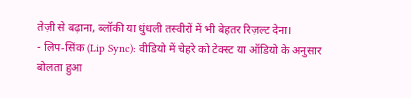तेज़ी से बढ़ाना, ब्लॉकी या धुंधली तस्वीरों में भी बेहतर रिज़ल्ट देना।
- लिप‑सिंक (Lip Sync): वीडियो में चेहरे को टेक्स्ट या ऑडियो के अनुसार बोलता हुआ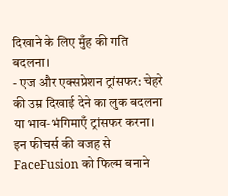दिखाने के लिए मुँह की गति बदलना।
- एज और एक्सप्रेशन ट्रांसफर: चेहरे की उम्र दिखाई देने का लुक बदलना या भाव‑भंगिमाएँ ट्रांसफर करना।
इन फीचर्स की वजह से FaceFusion को फिल्म बनाने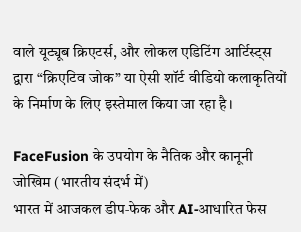वाले यूट्यूब क्रिएटर्स, और लोकल एडिटिंग आर्टिस्ट्स द्वारा “क्रिएटिव जोक” या ऐसी शॉर्ट वीडियो कलाकृतियों के निर्माण के लिए इस्तेमाल किया जा रहा है।

FaceFusion के उपयोग के नैतिक और कानूनी जोखिम (भारतीय संदर्भ में)
भारत में आजकल डीप‑फेक और AI‑आधारित फेस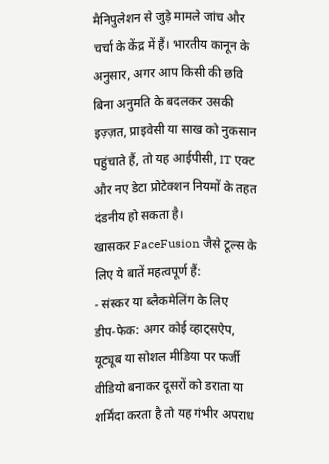मैनिपुलेशन से जुड़े मामले जांच और चर्चा के केंद्र में हैं। भारतीय कानून के अनुसार, अगर आप किसी की छवि बिना अनुमति के बदलकर उसकी इज़्ज़त, प्राइवेसी या साख को नुकसान पहुंचाते हैं, तो यह आईपीसी, IT एक्ट और नए डेटा प्रोटेक्शन नियमों के तहत दंडनीय हो सकता है।
खासकर FaceFusion जैसे टूल्स के लिए ये बातें महत्वपूर्ण हैं:
- संस्कर या ब्लैकमेलिंग के लिए डीप‑फेक: अगर कोई व्हाट्सऐप, यूट्यूब या सोशल मीडिया पर फर्जी वीडियो बनाकर दूसरों को डराता या शर्मिंदा करता है तो यह गंभीर अपराध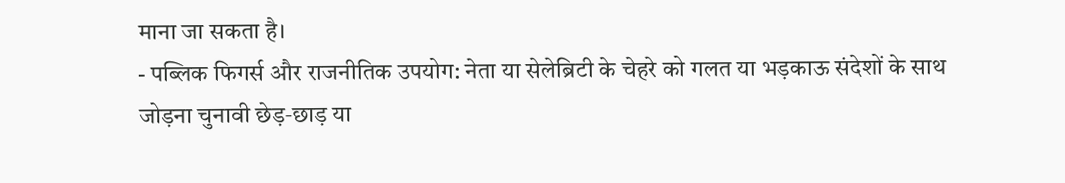माना जा सकता है।
- पब्लिक फिगर्स और राजनीतिक उपयोग: नेता या सेलेब्रिटी के चेहरे को गलत या भड़काऊ संदेशों के साथ जोड़ना चुनावी छेड़‑छाड़ या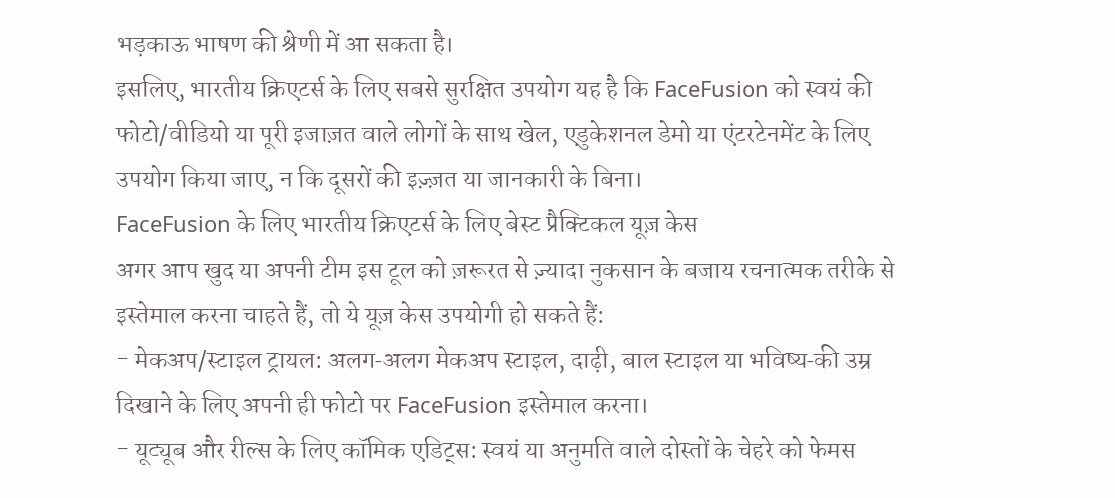भड़काऊ भाषण की श्रेणी में आ सकता है।
इसलिए, भारतीय क्रिएटर्स के लिए सबसे सुरक्षित उपयोग यह है कि FaceFusion को स्वयं की फोटो/वीडियो या पूरी इजाज़त वाले लोगों के साथ खेल, एडुकेशनल डेमो या एंटरटेनमेंट के लिए उपयोग किया जाए, न कि दूसरों की इज़्ज़त या जानकारी के बिना।
FaceFusion के लिए भारतीय क्रिएटर्स के लिए बेस्ट प्रैक्टिकल यूज़ केस
अगर आप खुद या अपनी टीम इस टूल को ज़रूरत से ज़्यादा नुकसान के बजाय रचनात्मक तरीके से इस्तेमाल करना चाहते हैं, तो ये यूज़ केस उपयोगी हो सकते हैं:
- मेकअप/स्टाइल ट्रायल: अलग‑अलग मेकअप स्टाइल, दाढ़ी, बाल स्टाइल या भविष्य‑की उम्र दिखाने के लिए अपनी ही फोटो पर FaceFusion इस्तेमाल करना।
- यूट्यूब और रील्स के लिए कॉमिक एडिट्स: स्वयं या अनुमति वाले दोस्तों के चेहरे को फेमस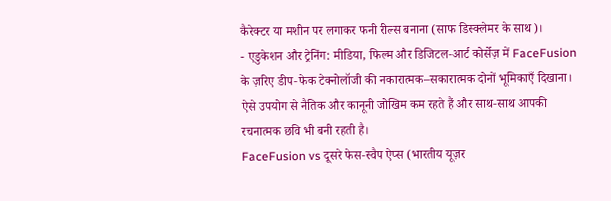कैरेक्टर या मशीन पर लगाकर फनी रील्स बनाना (साफ डिस्क्लेमर के साथ)।
- एडुकेशन और ट्रेनिंग: मीडिया, फिल्म और डिजिटल‑आर्ट कोर्सेज़ में FaceFusion के ज़रिए डीप‑फेक टेक्नोलॉजी की नकारात्मक–सकारात्मक दोनों भूमिकाएँ दिखाना।
ऐसे उपयोग से नैतिक और कानूनी जोखिम कम रहते हैं और साथ‑साथ आपकी रचनात्मक छवि भी बनी रहती है।
FaceFusion vs दूसरे फेस‑स्वैप ऐप्स (भारतीय यूज़र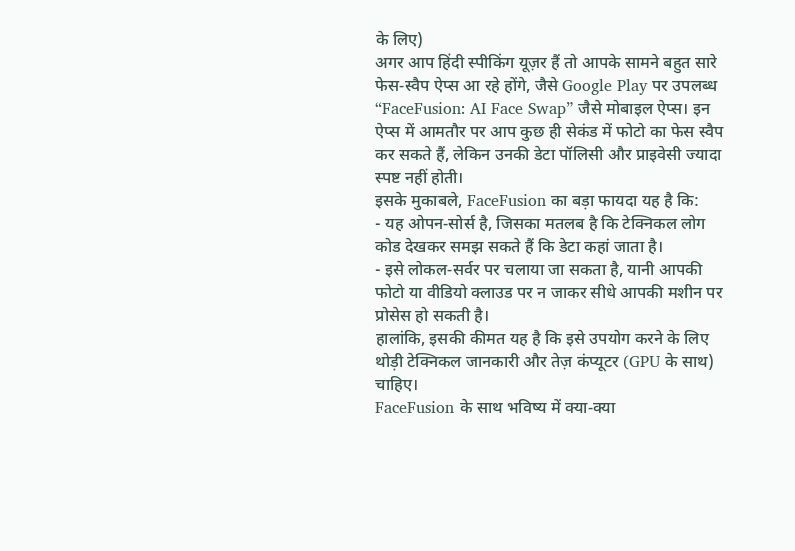के लिए)
अगर आप हिंदी स्पीकिंग यूज़र हैं तो आपके सामने बहुत सारे फेस‑स्वैप ऐप्स आ रहे होंगे, जैसे Google Play पर उपलब्ध “FaceFusion: AI Face Swap” जैसे मोबाइल ऐप्स। इन ऐप्स में आमतौर पर आप कुछ ही सेकंड में फोटो का फेस स्वैप कर सकते हैं, लेकिन उनकी डेटा पॉलिसी और प्राइवेसी ज्यादा स्पष्ट नहीं होती।
इसके मुकाबले, FaceFusion का बड़ा फायदा यह है कि:
- यह ओपन‑सोर्स है, जिसका मतलब है कि टेक्निकल लोग कोड देखकर समझ सकते हैं कि डेटा कहां जाता है।
- इसे लोकल‑सर्वर पर चलाया जा सकता है, यानी आपकी फोटो या वीडियो क्लाउड पर न जाकर सीधे आपकी मशीन पर प्रोसेस हो सकती है।
हालांकि, इसकी कीमत यह है कि इसे उपयोग करने के लिए थोड़ी टेक्निकल जानकारी और तेज़ कंप्यूटर (GPU के साथ) चाहिए।
FaceFusion के साथ भविष्य में क्या‑क्या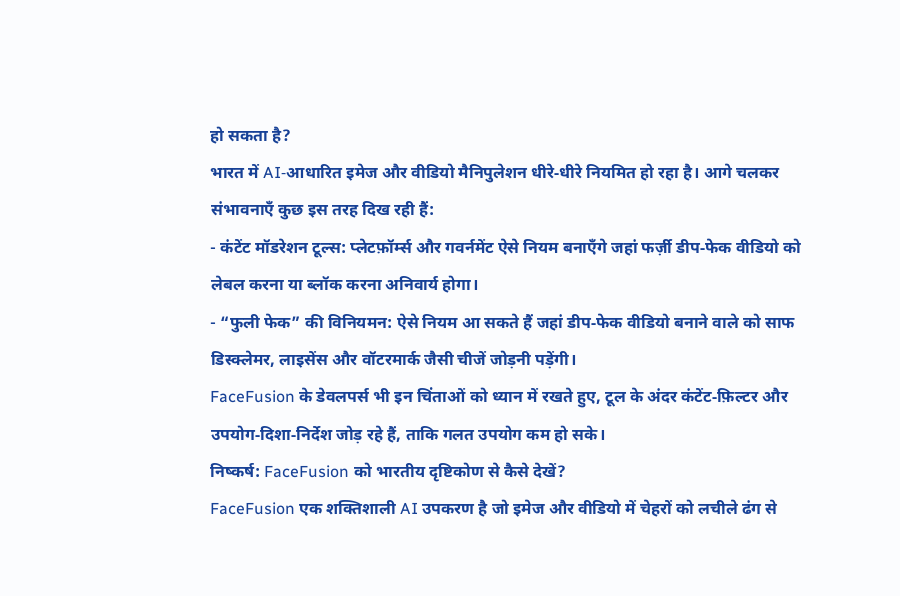हो सकता है?
भारत में AI‑आधारित इमेज और वीडियो मैनिपुलेशन धीरे‑धीरे नियमित हो रहा है। आगे चलकर संभावनाएँ कुछ इस तरह दिख रही हैं:
- कंटेंट मॉडरेशन टूल्स: प्लेटफ़ॉर्म्स और गवर्नमेंट ऐसे नियम बनाएँगे जहां फर्ज़ी डीप‑फेक वीडियो को लेबल करना या ब्लॉक करना अनिवार्य होगा।
- “फुली फेक” की विनियमन: ऐसे नियम आ सकते हैं जहां डीप‑फेक वीडियो बनाने वाले को साफ डिस्क्लेमर, लाइसेंस और वॉटरमार्क जैसी चीजें जोड़नी पड़ेंगी।
FaceFusion के डेवलपर्स भी इन चिंताओं को ध्यान में रखते हुए, टूल के अंदर कंटेंट‑फ़िल्टर और उपयोग‑दिशा‑निर्देश जोड़ रहे हैं, ताकि गलत उपयोग कम हो सके।
निष्कर्ष: FaceFusion को भारतीय दृष्टिकोण से कैसे देखें?
FaceFusion एक शक्तिशाली AI उपकरण है जो इमेज और वीडियो में चेहरों को लचीले ढंग से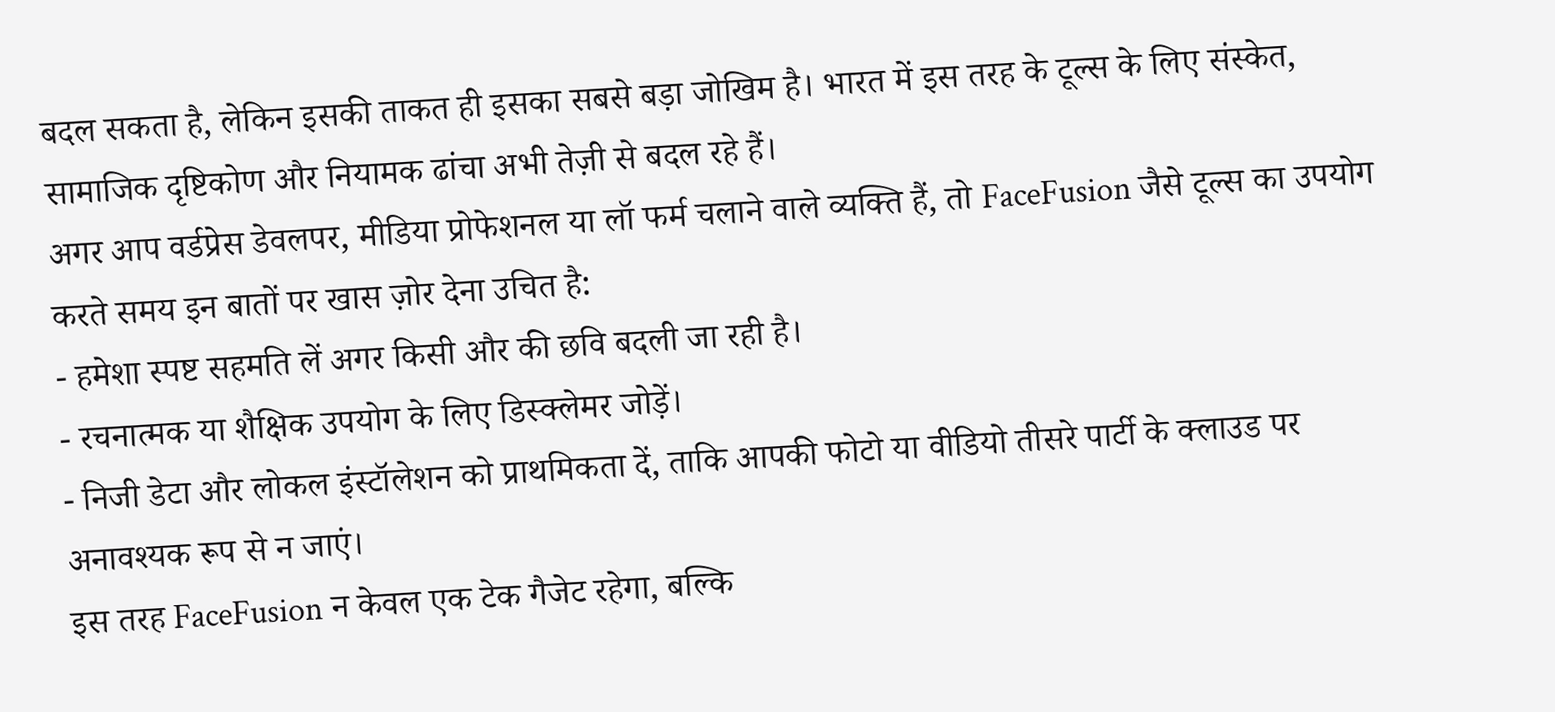बदल सकता है, लेकिन इसकी ताकत ही इसका सबसे बड़ा जोखिम है। भारत में इस तरह के टूल्स के लिए संस्केत, सामाजिक दृष्टिकोण और नियामक ढांचा अभी तेज़ी से बदल रहे हैं।
अगर आप वर्डप्रेस डेवलपर, मीडिया प्रोफेशनल या लॉ फर्म चलाने वाले व्यक्ति हैं, तो FaceFusion जैसे टूल्स का उपयोग करते समय इन बातों पर खास ज़ोर देना उचित है:
- हमेशा स्पष्ट सहमति लें अगर किसी और की छवि बदली जा रही है।
- रचनात्मक या शैक्षिक उपयोग के लिए डिस्क्लेमर जोड़ें।
- निजी डेटा और लोकल इंस्टॉलेशन को प्राथमिकता दें, ताकि आपकी फोटो या वीडियो तीसरे पार्टी के क्लाउड पर अनावश्यक रूप से न जाएं।
इस तरह FaceFusion न केवल एक टेक गैजेट रहेगा, बल्कि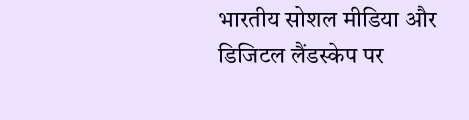भारतीय सोशल मीडिया और डिजिटल लैंडस्केप पर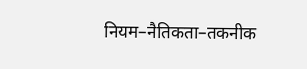नियम–नैतिकता–तकनीक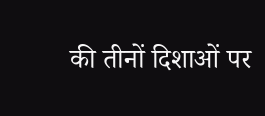की तीनों दिशाओं पर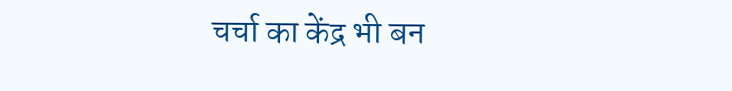चर्चा का केंद्र भी बन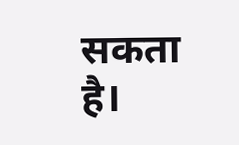सकता है।